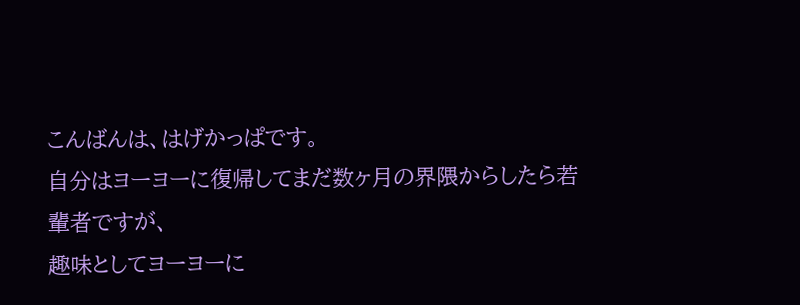こんばんは、はげかっぱです。
自分はヨーヨーに復帰してまだ数ヶ月の界隈からしたら若輩者ですが、
趣味としてヨーヨーに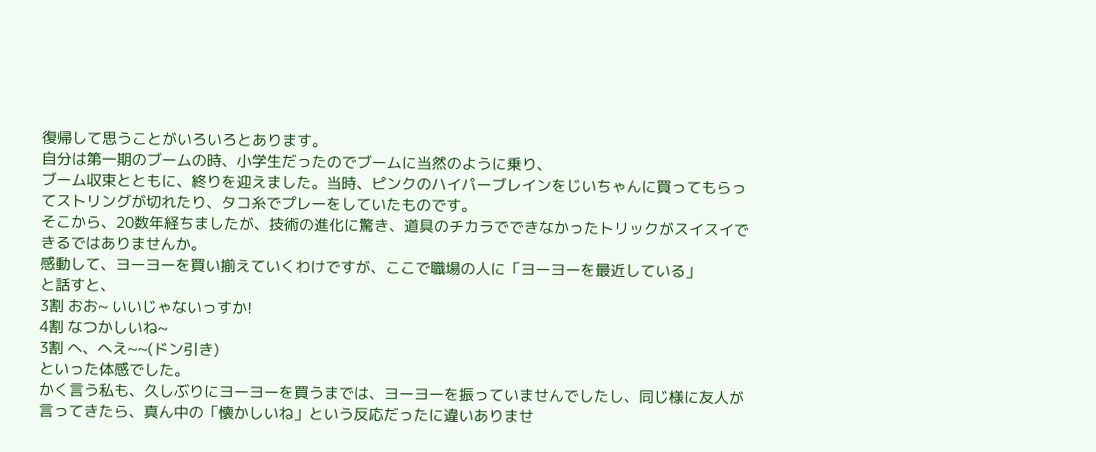復帰して思うことがいろいろとあります。
自分は第一期のブームの時、小学生だったのでブームに当然のように乗り、
ブーム収束とともに、終りを迎えました。当時、ピンクのハイパーブレインをじいちゃんに買ってもらってストリングが切れたり、タコ糸でプレーをしていたものです。
そこから、20数年経ちましたが、技術の進化に驚き、道具のチカラでできなかったトリックがスイスイできるではありませんか。
感動して、ヨーヨーを買い揃えていくわけですが、ここで職場の人に「ヨーヨーを最近している」
と話すと、
3割 おお~ いいじゃないっすか!
4割 なつかしいね~
3割 へ、へえ~~(ドン引き)
といった体感でした。
かく言う私も、久しぶりにヨーヨーを買うまでは、ヨーヨーを振っていませんでしたし、同じ様に友人が言ってきたら、真ん中の「懐かしいね」という反応だったに違いありませ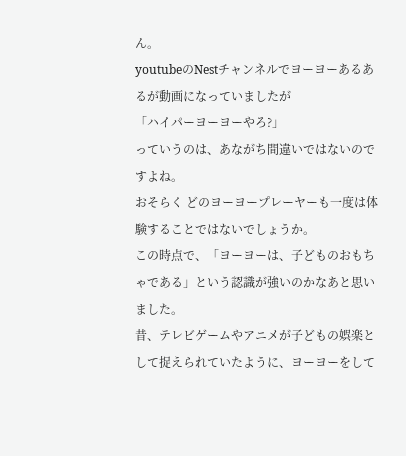ん。
youtubeのNestチャンネルでヨーヨーあるあるが動画になっていましたが
「ハイパーヨーヨーやろ?」
っていうのは、あながち間違いではないのですよね。
おそらく どのヨーヨープレーヤーも一度は体験することではないでしょうか。
この時点で、「ヨーヨーは、子どものおもちゃである」という認識が強いのかなあと思いました。
昔、テレビゲームやアニメが子どもの娯楽として捉えられていたように、ヨーヨーをして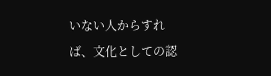いない人からすれば、文化としての認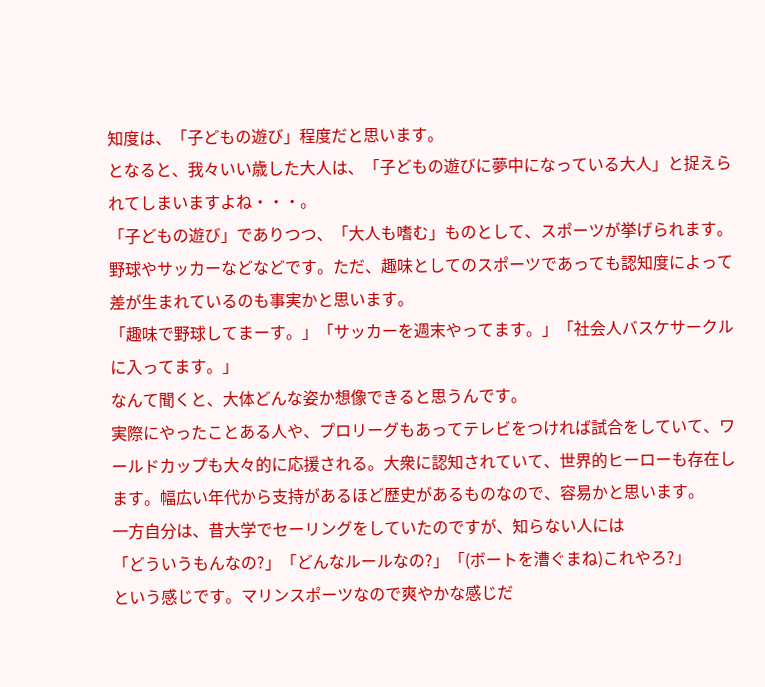知度は、「子どもの遊び」程度だと思います。
となると、我々いい歳した大人は、「子どもの遊びに夢中になっている大人」と捉えられてしまいますよね・・・。
「子どもの遊び」でありつつ、「大人も嗜む」ものとして、スポーツが挙げられます。
野球やサッカーなどなどです。ただ、趣味としてのスポーツであっても認知度によって差が生まれているのも事実かと思います。
「趣味で野球してまーす。」「サッカーを週末やってます。」「社会人バスケサークルに入ってます。」
なんて聞くと、大体どんな姿か想像できると思うんです。
実際にやったことある人や、プロリーグもあってテレビをつければ試合をしていて、ワールドカップも大々的に応援される。大衆に認知されていて、世界的ヒーローも存在します。幅広い年代から支持があるほど歴史があるものなので、容易かと思います。
一方自分は、昔大学でセーリングをしていたのですが、知らない人には
「どういうもんなの?」「どんなルールなの?」「(ボートを漕ぐまね)これやろ?」
という感じです。マリンスポーツなので爽やかな感じだ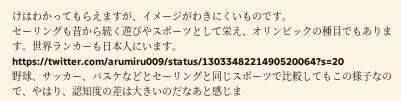けはわかってもらえますが、イメージがわきにくいものです。
セーリングも昔から続く遊びやスポーツとして栄え、オリンピックの種目でもあります。世界ランカーも日本人にいます。
https://twitter.com/arumiru009/status/1303348221490520064?s=20
野球、サッカー、バスケなどとセーリングと同じスポーツで比較してもこの様子なので、やはり、認知度の差は大きいのだなあと感じま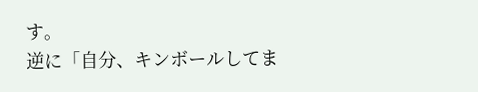す。
逆に「自分、キンボールしてま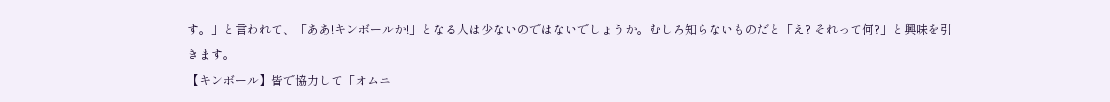す。」と言われて、「ああ!キンボールか!」となる人は少ないのではないでしょうか。むしろ知らないものだと「え? それって何?」と興味を引きます。
【キンボール】皆で協力して「オムニ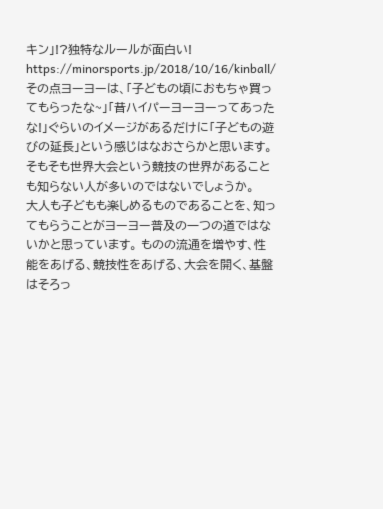キン」!?独特なルールが面白い! https://minorsports.jp/2018/10/16/kinball/
その点ヨーヨーは、「子どもの頃におもちゃ買ってもらったな~」「昔ハイパーヨーヨーってあったな!」ぐらいのイメージがあるだけに「子どもの遊びの延長」という感じはなおさらかと思います。そもそも世界大会という競技の世界があることも知らない人が多いのではないでしょうか。
大人も子どもも楽しめるものであることを、知ってもらうことがヨーヨー普及の一つの道ではないかと思っています。 ものの流通を増やす、性能をあげる、競技性をあげる、大会を開く、基盤はそろっ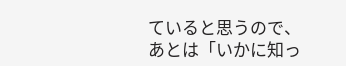ていると思うので、あとは「いかに知っ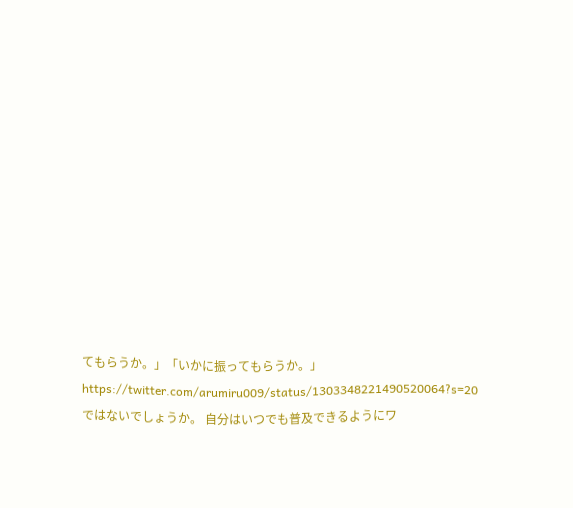てもらうか。」「いかに振ってもらうか。」
https://twitter.com/arumiru009/status/1303348221490520064?s=20ではないでしょうか。 自分はいつでも普及できるようにワ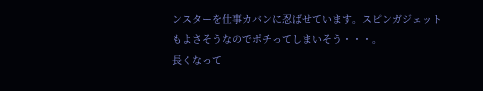ンスターを仕事カバンに忍ばせています。スピンガジェットもよさそうなのでポチってしまいそう・・・。
長くなって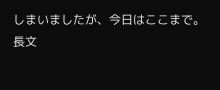しまいましたが、今日はここまで。
長文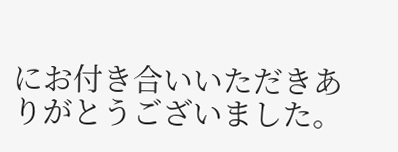にお付き合いいただきありがとうございました。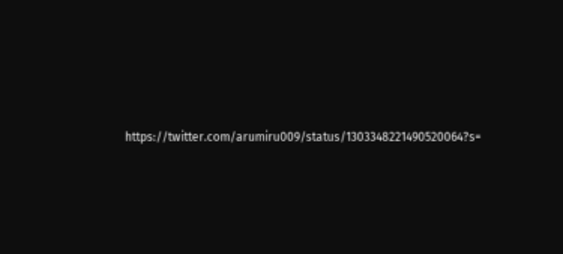https://twitter.com/arumiru009/status/1303348221490520064?s=